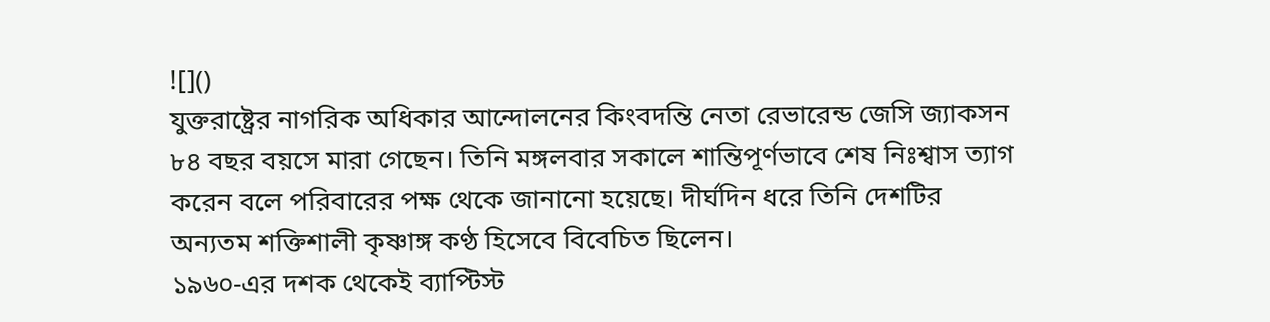![]()
যুক্তরাষ্ট্রের নাগরিক অধিকার আন্দোলনের কিংবদন্তি নেতা রেভারেন্ড জেসি জ্যাকসন ৮৪ বছর বয়সে মারা গেছেন। তিনি মঙ্গলবার সকালে শান্তিপূর্ণভাবে শেষ নিঃশ্বাস ত্যাগ করেন বলে পরিবারের পক্ষ থেকে জানানো হয়েছে। দীর্ঘদিন ধরে তিনি দেশটির অন্যতম শক্তিশালী কৃষ্ণাঙ্গ কণ্ঠ হিসেবে বিবেচিত ছিলেন।
১৯৬০-এর দশক থেকেই ব্যাপ্টিস্ট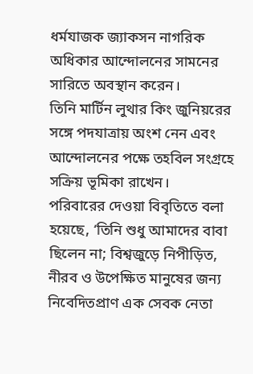ধর্মযাজক জ্যাকসন নাগরিক অধিকার আন্দোলনের সামনের সারিতে অবস্থান করেন।
তিনি মার্টিন লুথার কিং জুনিয়রের সঙ্গে পদযাত্রায় অংশ নেন এবং আন্দোলনের পক্ষে তহবিল সংগ্রহে সক্রিয় ভূমিকা রাখেন।
পরিবারের দেওয়া বিবৃতিতে বলা হয়েছে, ‘তিনি শুধু আমাদের বাবা ছিলেন না; বিশ্বজুড়ে নিপীড়িত, নীরব ও উপেক্ষিত মানুষের জন্য নিবেদিতপ্রাণ এক সেবক নেতা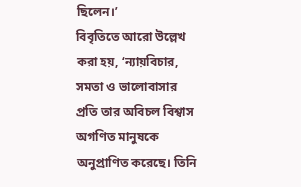ছিলেন।’
বিবৃতিতে আরো উল্লেখ করা হয়, ‘ন্যায়বিচার, সমতা ও ভালোবাসার প্রতি তার অবিচল বিশ্বাস অগণিত মানুষকে অনুপ্রাণিত করেছে। তিনি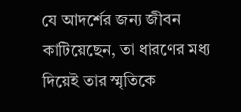যে আদর্শের জন্য জীবন কাটিয়েছেন, তা ধারণের মধ্য দিয়েই তার স্মৃতিকে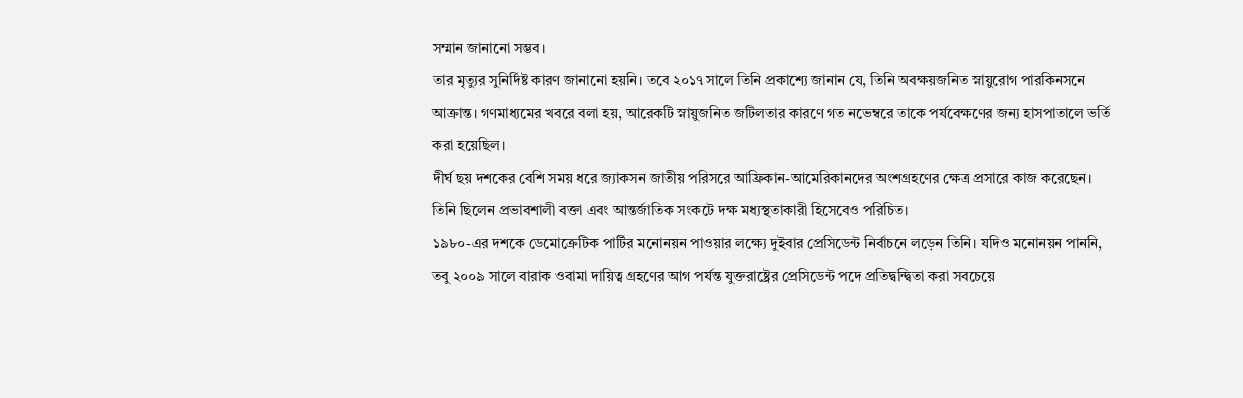সম্মান জানানো সম্ভব।
তার মৃত্যুর সুনির্দিষ্ট কারণ জানানো হয়নি। তবে ২০১৭ সালে তিনি প্রকাশ্যে জানান যে, তিনি অবক্ষয়জনিত স্নায়ুরোগ পারকিনসনে আক্রান্ত। গণমাধ্যমের খবরে বলা হয়, আরেকটি স্নায়ুজনিত জটিলতার কারণে গত নভেম্বরে তাকে পর্যবেক্ষণের জন্য হাসপাতালে ভর্তি করা হয়েছিল।
দীর্ঘ ছয় দশকের বেশি সময় ধরে জ্যাকসন জাতীয় পরিসরে আফ্রিকান-আমেরিকানদের অংশগ্রহণের ক্ষেত্র প্রসারে কাজ করেছেন।
তিনি ছিলেন প্রভাবশালী বক্তা এবং আন্তর্জাতিক সংকটে দক্ষ মধ্যস্থতাকারী হিসেবেও পরিচিত।
১৯৮০-এর দশকে ডেমোক্রেটিক পার্টির মনোনয়ন পাওয়ার লক্ষ্যে দুইবার প্রেসিডেন্ট নির্বাচনে লড়েন তিনি। যদিও মনোনয়ন পাননি, তবু ২০০৯ সালে বারাক ওবামা দায়িত্ব গ্রহণের আগ পর্যন্ত যুক্তরাষ্ট্রের প্রেসিডেন্ট পদে প্রতিদ্বন্দ্বিতা করা সবচেয়ে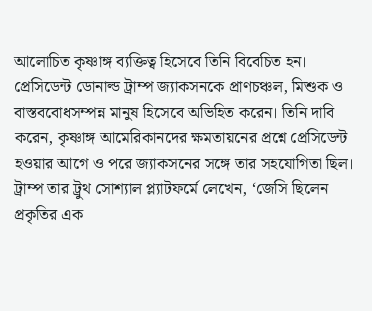আলোচিত কৃষ্ণাঙ্গ ব্যক্তিত্ব হিসেবে তিনি বিবেচিত হন।
প্রেসিডেন্ট ডোনাল্ড ট্রাম্প জ্যাকসনকে প্রাণচঞ্চল, মিশুক ও বাস্তববোধসম্পন্ন মানুষ হিসেবে অভিহিত করেন। তিনি দাবি করেন, কৃষ্ণাঙ্গ আমেরিকানদের ক্ষমতায়নের প্রশ্নে প্রেসিডেন্ট হওয়ার আগে ও পরে জ্যাকসনের সঙ্গে তার সহযোগিতা ছিল।
ট্রাম্প তার ট্রুথ সোশ্যাল প্ল্যাটফর্মে লেখেন, ‘জেসি ছিলেন প্রকৃতির এক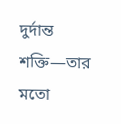দুর্দান্ত শক্তি—তার মতো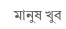মানুষ খুব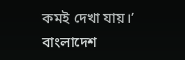কমই দেখা যায়।’
বাংলাদেশ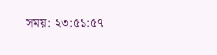সময়: ২৩:৫১:৫৭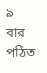৯ বার পঠিত